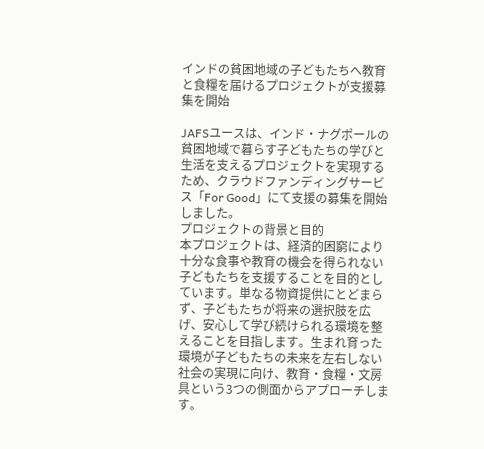インドの貧困地域の子どもたちへ教育と食糧を届けるプロジェクトが支援募集を開始

JAFSユースは、インド・ナグポールの貧困地域で暮らす子どもたちの学びと生活を支えるプロジェクトを実現するため、クラウドファンディングサービス「For Good」にて支援の募集を開始しました。
プロジェクトの背景と目的
本プロジェクトは、経済的困窮により十分な食事や教育の機会を得られない子どもたちを支援することを目的としています。単なる物資提供にとどまらず、子どもたちが将来の選択肢を広げ、安心して学び続けられる環境を整えることを目指します。生まれ育った環境が子どもたちの未来を左右しない社会の実現に向け、教育・食糧・文房具という3つの側面からアプローチします。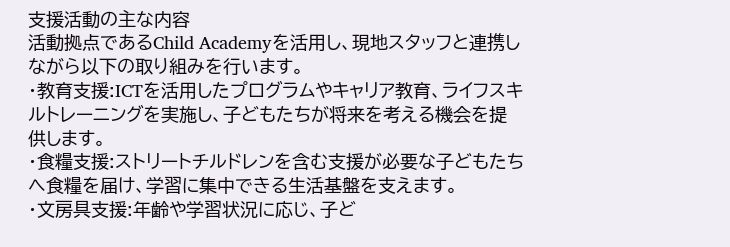支援活動の主な内容
活動拠点であるChild Academyを活用し、現地スタッフと連携しながら以下の取り組みを行います。
・教育支援:ICTを活用したプログラムやキャリア教育、ライフスキルトレーニングを実施し、子どもたちが将来を考える機会を提供します。
・食糧支援:ストリートチルドレンを含む支援が必要な子どもたちへ食糧を届け、学習に集中できる生活基盤を支えます。
・文房具支援:年齢や学習状況に応じ、子ど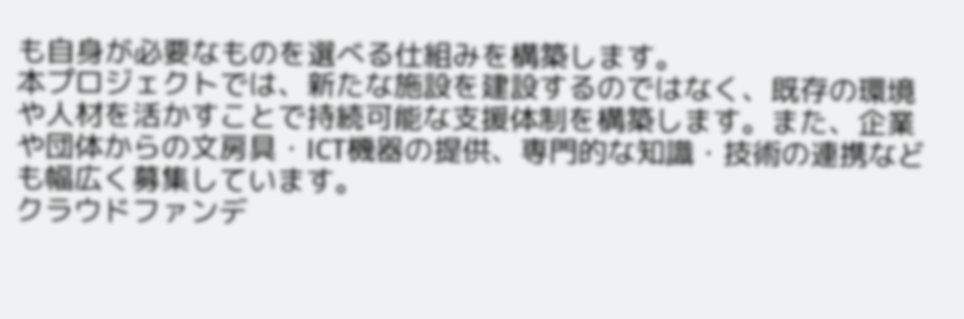も自身が必要なものを選べる仕組みを構築します。
本プロジェクトでは、新たな施設を建設するのではなく、既存の環境や人材を活かすことで持続可能な支援体制を構築します。また、企業や団体からの文房具・ICT機器の提供、専門的な知識・技術の連携なども幅広く募集しています。
クラウドファンデ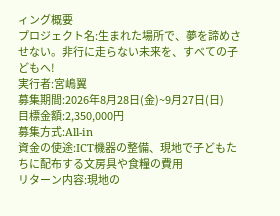ィング概要
プロジェクト名:生まれた場所で、夢を諦めさせない。非行に走らない未来を、すべての子どもへ!
実行者:宮嶋翼
募集期間:2026年8月28日(金)~9月27日(日)
目標金額:2,350,000円
募集方式:All-in
資金の使途:ICT機器の整備、現地で子どもたちに配布する文房具や食糧の費用
リターン内容:現地の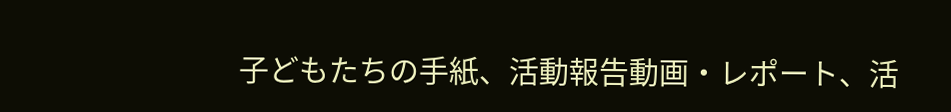子どもたちの手紙、活動報告動画・レポート、活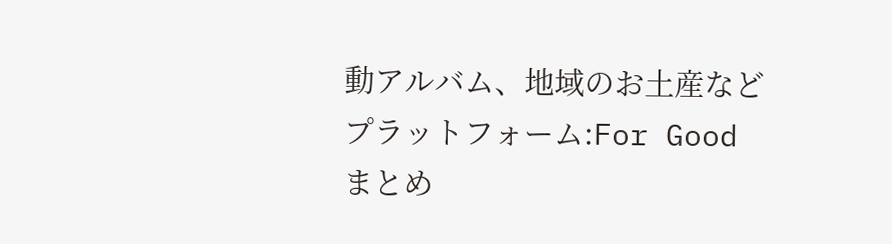動アルバム、地域のお土産など
プラットフォーム:For Good
まとめ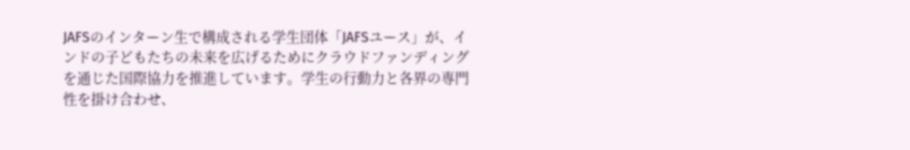JAFSのインターン生で構成される学生団体「JAFSユース」が、インドの子どもたちの未来を広げるためにクラウドファンディングを通じた国際協力を推進しています。学生の行動力と各界の専門性を掛け合わせ、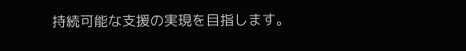持続可能な支援の実現を目指します。